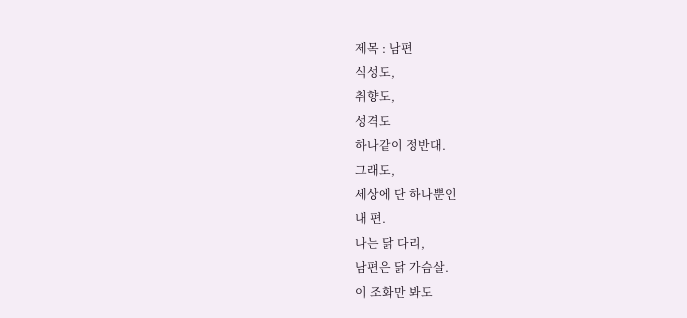제목 : 남편
식성도,
취향도,
성격도
하나같이 정반대.
그래도,
세상에 단 하나뿐인
내 편.
나는 닭 다리,
남편은 닭 가슴살.
이 조화만 봐도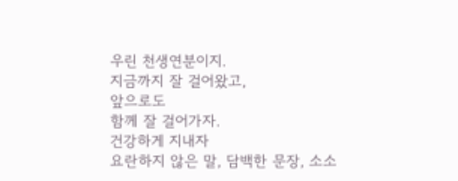우린 천생연분이지.
지금까지 잘 걸어왔고,
앞으로도
함께 잘 걸어가자.
건강하게 지내자
요란하지 않은 말, 담백한 문장, 소소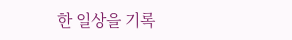한 일상을 기록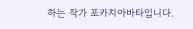하는 작가 포카치아바타입니다.